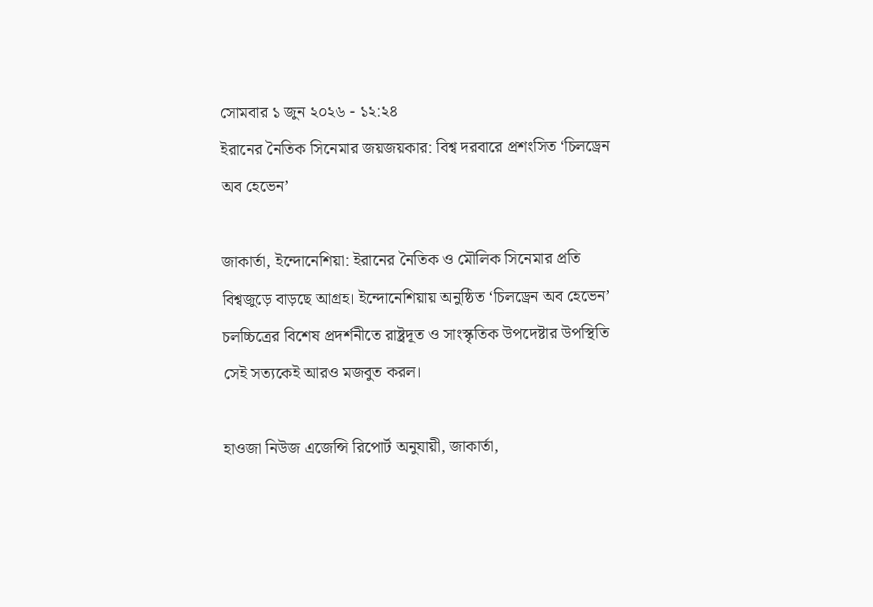সোমবার ১ জুন ২০২৬ - ১২:২৪
ইরানের নৈতিক সিনেমার জয়জয়কার: বিশ্ব দরবারে প্রশংসিত ‘চিলড্রেন অব হেভেন’

জাকার্তা, ইন্দোনেশিয়া: ইরানের নৈতিক ও মৌলিক সিনেমার প্রতি বিশ্বজুড়ে বাড়ছে আগ্রহ। ইন্দোনেশিয়ায় অনুষ্ঠিত ‘চিলড্রেন অব হেভেন’ চলচ্চিত্রের বিশেষ প্রদর্শনীতে রাষ্ট্রদূত ও সাংস্কৃতিক উপদেষ্টার উপস্থিতি সেই সত্যকেই আরও মজবুত করল।

হাওজা নিউজ এজেন্সি রিপোর্ট অনুযায়ী, জাকার্তা,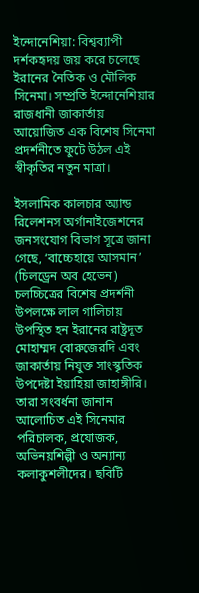ইন্দোনেশিয়া: বিশ্বব্যাপী দর্শকহৃদয় জয় করে চলেছে ইরানের নৈতিক ও মৌলিক সিনেমা। সম্প্রতি ইন্দোনেশিয়ার রাজধানী জাকার্তায় আয়োজিত এক বিশেষ সিনেমা প্রদর্শনীতে ফুটে উঠল এই স্বীকৃতির নতুন মাত্রা।

ইসলামিক কালচার অ্যান্ড রিলেশনস অর্গানাইজেশনের জনসংযোগ বিভাগ সূত্রে জানা গেছে, ‘বাচ্চেহায়ে আসমান’ (চিলড্রেন অব হেভেন) চলচ্চিত্রের বিশেষ প্রদর্শনী উপলক্ষে লাল গালিচায় উপস্থিত হন ইরানের রাষ্ট্রদূত মোহাম্মদ বোরুজেরদি এবং জাকার্তায় নিযুক্ত সাংস্কৃতিক উপদেষ্টা ইয়াহিয়া জাহাঙ্গীরি। তারা সংবর্ধনা জানান আলোচিত এই সিনেমার পরিচালক, প্রযোজক, অভিনয়শিল্পী ও অন্যান্য কলাকুশলীদের। ছবিটি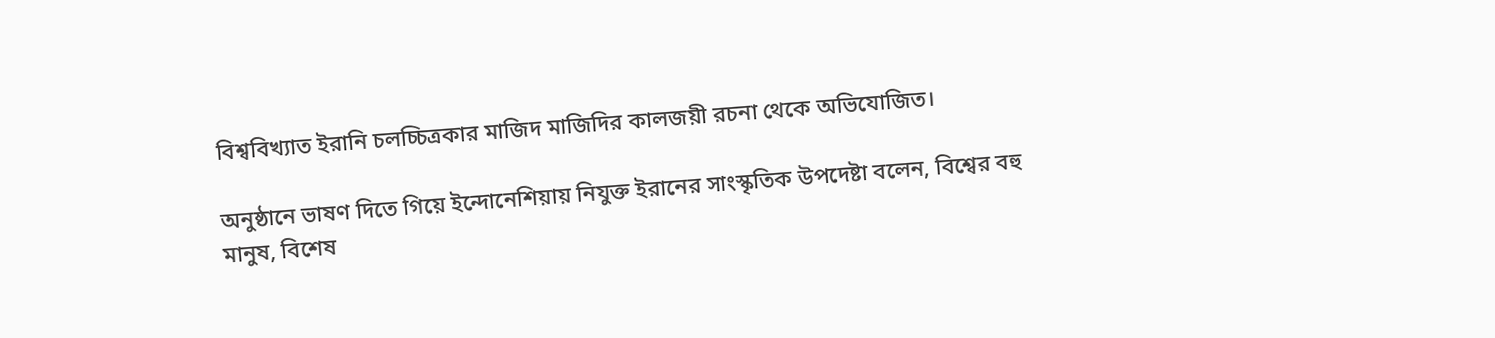বিশ্ববিখ্যাত ইরানি চলচ্চিত্রকার মাজিদ মাজিদির কালজয়ী রচনা থেকে অভিযোজিত।

অনুষ্ঠানে ভাষণ দিতে গিয়ে ইন্দোনেশিয়ায় নিযুক্ত ইরানের সাংস্কৃতিক উপদেষ্টা বলেন, বিশ্বের বহু মানুষ, বিশেষ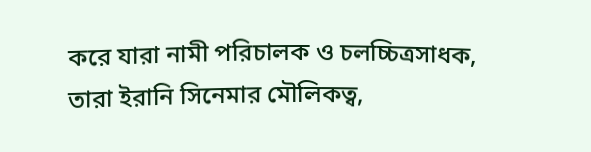করে যারা নামী পরিচালক ও চলচ্চিত্রসাধক, তারা ইরানি সিনেমার মৌলিকত্ব,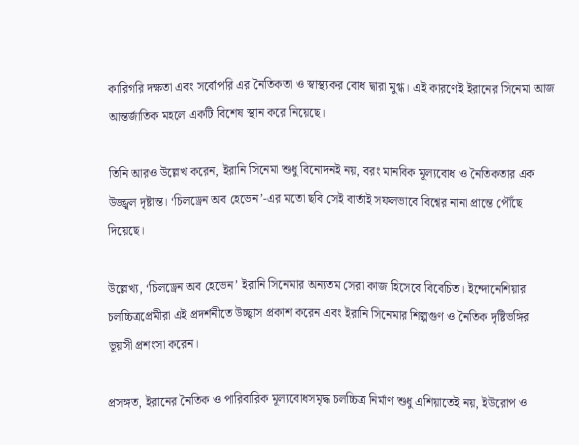কারিগরি দক্ষতা এবং সর্বোপরি এর নৈতিকতা ও স্বাস্থ্যকর বোধ দ্বারা মুগ্ধ। এই কারণেই ইরানের সিনেমা আজ আন্তর্জাতিক মহলে একটি বিশেষ স্থান করে নিয়েছে।

তিনি আরও উল্লেখ করেন, ইরানি সিনেমা শুধু বিনোদনই নয়, বরং মানবিক মূল্যবোধ ও নৈতিকতার এক উজ্জ্বল দৃষ্টান্ত। ‘চিলড্রেন অব হেভেন’-এর মতো ছবি সেই বার্তাই সফলভাবে বিশ্বের নানা প্রান্তে পৌঁছে দিয়েছে।

উল্লেখ্য, ‘চিলড্রেন অব হেভেন’ ইরানি সিনেমার অন্যতম সেরা কাজ হিসেবে বিবেচিত। ইন্দোনেশিয়ার চলচ্চিত্রপ্রেমীরা এই প্রদর্শনীতে উচ্ছ্বাস প্রকাশ করেন এবং ইরানি সিনেমার শিল্পগুণ ও নৈতিক দৃষ্টিভঙ্গির ভূয়সী প্রশংসা করেন।

প্রসঙ্গত, ইরানের নৈতিক ও পারিবারিক মূল্যবোধসমৃদ্ধ চলচ্চিত্র নির্মাণ শুধু এশিয়াতেই নয়, ইউরোপ ও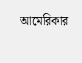আমেরিকার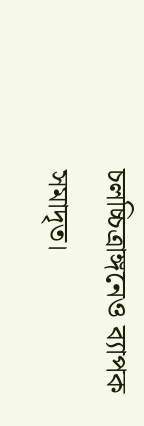চলচ্চিত্রাঙ্গনেও ব্যাপক সমাদৃত।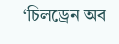‘চিলড্রেন অব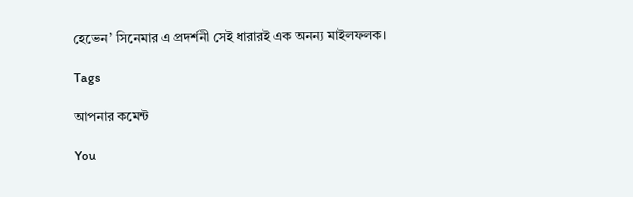হেভেন’ সিনেমার এ প্রদর্শনী সেই ধারারই এক অনন্য মাইলফলক।

Tags

আপনার কমেন্ট

You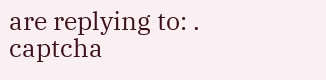are replying to: .
captcha